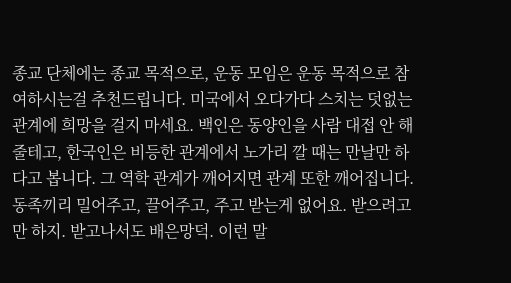종교 단체에는 종교 목적으로, 운동 모임은 운동 목적으로 참여하시는걸 추천드립니다. 미국에서 오다가다 스치는 덧없는 관계에 희망을 걸지 마세요. 백인은 동양인을 사람 대접 안 해줄테고, 한국인은 비등한 관계에서 노가리 깔 때는 만날만 하다고 봅니다. 그 역학 관계가 깨어지면 관계 또한 깨어집니다. 동족끼리 밀어주고, 끌어주고, 주고 받는게 없어요. 받으려고만 하지. 받고나서도 배은망덕. 이런 말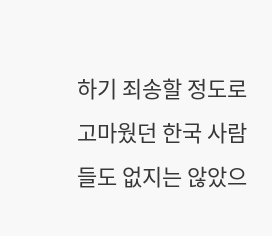하기 죄송할 정도로 고마웠던 한국 사람들도 없지는 않았으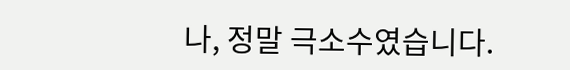나, 정말 극소수였습니다.